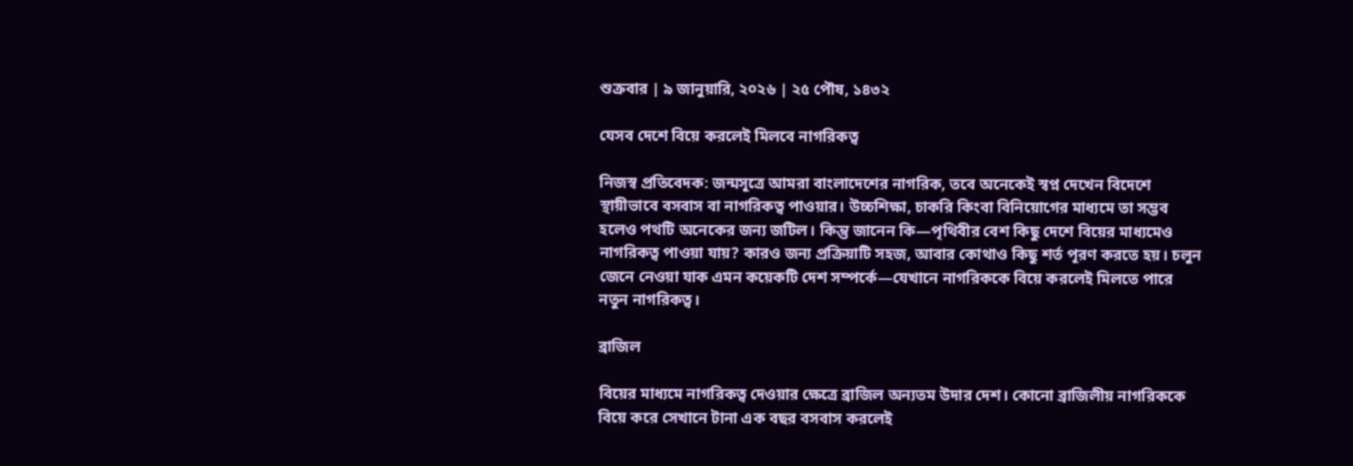শুক্রবার | ৯ জানুয়ারি, ২০২৬ | ২৫ পৌষ, ১৪৩২

যেসব দেশে বিয়ে করলেই মিলবে নাগরিকত্ব

নিজস্ব প্রতিবেদক: জন্মসূত্রে আমরা বাংলাদেশের নাগরিক, তবে অনেকেই স্বপ্ন দেখেন বিদেশে স্থায়ীভাবে বসবাস বা নাগরিকত্ব পাওয়ার। উচ্চশিক্ষা, চাকরি কিংবা বিনিয়োগের মাধ্যমে তা সম্ভব হলেও পথটি অনেকের জন্য জটিল। কিন্তু জানেন কি—পৃথিবীর বেশ কিছু দেশে বিয়ের মাধ্যমেও নাগরিকত্ব পাওয়া যায়? কারও জন্য প্রক্রিয়াটি সহজ, আবার কোথাও কিছু শর্ত পূরণ করতে হয়। চলুন জেনে নেওয়া যাক এমন কয়েকটি দেশ সম্পর্কে—যেখানে নাগরিককে বিয়ে করলেই মিলতে পারে নতুন নাগরিকত্ব।

ব্রাজিল

বিয়ের মাধ্যমে নাগরিকত্ব দেওয়ার ক্ষেত্রে ব্রাজিল অন্যতম উদার দেশ। কোনো ব্রাজিলীয় নাগরিককে বিয়ে করে সেখানে টানা এক বছর বসবাস করলেই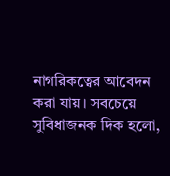নাগরিকত্বের আবেদন করা যায়। সবচেয়ে সুবিধাজনক দিক হলো,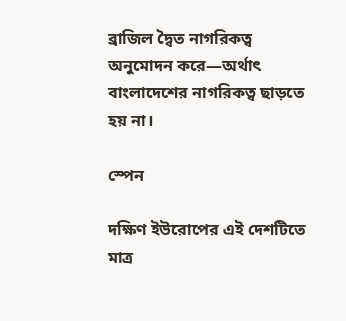ব্রাজিল দ্বৈত নাগরিকত্ব অনুমোদন করে—অর্থাৎ বাংলাদেশের নাগরিকত্ব ছাড়তে হয় না।

স্পেন

দক্ষিণ ইউরোপের এই দেশটিতে মাত্র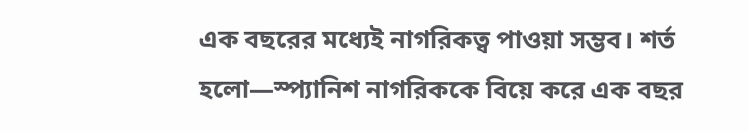এক বছরের মধ্যেই নাগরিকত্ব পাওয়া সম্ভব। শর্ত হলো—স্প্যানিশ নাগরিককে বিয়ে করে এক বছর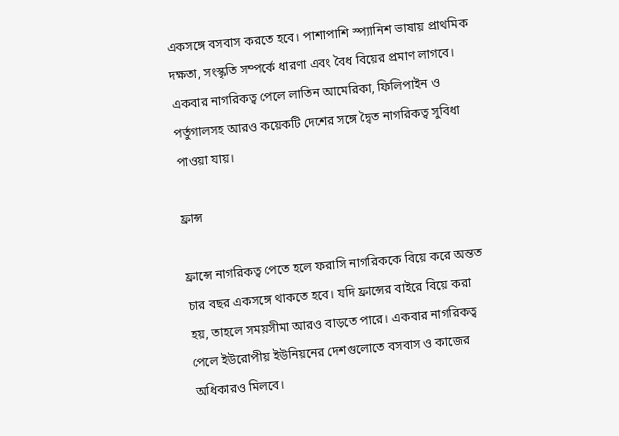একসঙ্গে বসবাস করতে হবে। পাশাপাশি স্প্যানিশ ভাষায় প্রাথমিক দক্ষতা, সংস্কৃতি সম্পর্কে ধারণা এবং বৈধ বিয়ের প্রমাণ লাগবে। একবার নাগরিকত্ব পেলে লাতিন আমেরিকা, ফিলিপাইন ও পর্তুগালসহ আরও কয়েকটি দেশের সঙ্গে দ্বৈত নাগরিকত্ব সুবিধা পাওয়া যায়।

ফ্রান্স

ফ্রান্সে নাগরিকত্ব পেতে হলে ফরাসি নাগরিককে বিয়ে করে অন্তত চার বছর একসঙ্গে থাকতে হবে। যদি ফ্রান্সের বাইরে বিয়ে করা হয়, তাহলে সময়সীমা আরও বাড়তে পারে। একবার নাগরিকত্ব পেলে ইউরোপীয় ইউনিয়নের দেশগুলোতে বসবাস ও কাজের অধিকারও মিলবে।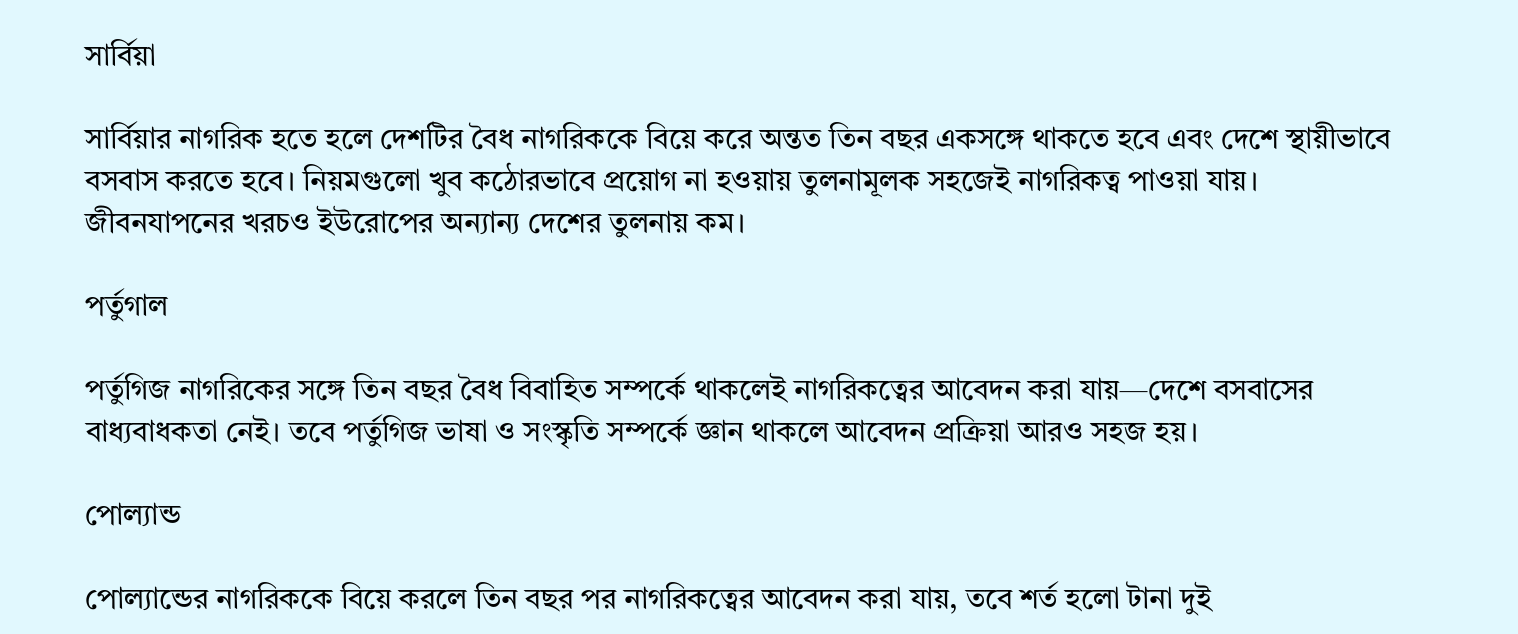সার্বিয়া

সার্বিয়ার নাগরিক হতে হলে দেশটির বৈধ নাগরিককে বিয়ে করে অন্তত তিন বছর একসঙ্গে থাকতে হবে এবং দেশে স্থায়ীভাবে বসবাস করতে হবে। নিয়মগুলো খুব কঠোরভাবে প্রয়োগ না হওয়ায় তুলনামূলক সহজেই নাগরিকত্ব পাওয়া যায়। জীবনযাপনের খরচও ইউরোপের অন্যান্য দেশের তুলনায় কম।

পর্তুগাল

পর্তুগিজ নাগরিকের সঙ্গে তিন বছর বৈধ বিবাহিত সম্পর্কে থাকলেই নাগরিকত্বের আবেদন করা যায়—দেশে বসবাসের বাধ্যবাধকতা নেই। তবে পর্তুগিজ ভাষা ও সংস্কৃতি সম্পর্কে জ্ঞান থাকলে আবেদন প্রক্রিয়া আরও সহজ হয়।

পোল্যান্ড

পোল্যান্ডের নাগরিককে বিয়ে করলে তিন বছর পর নাগরিকত্বের আবেদন করা যায়, তবে শর্ত হলো টানা দুই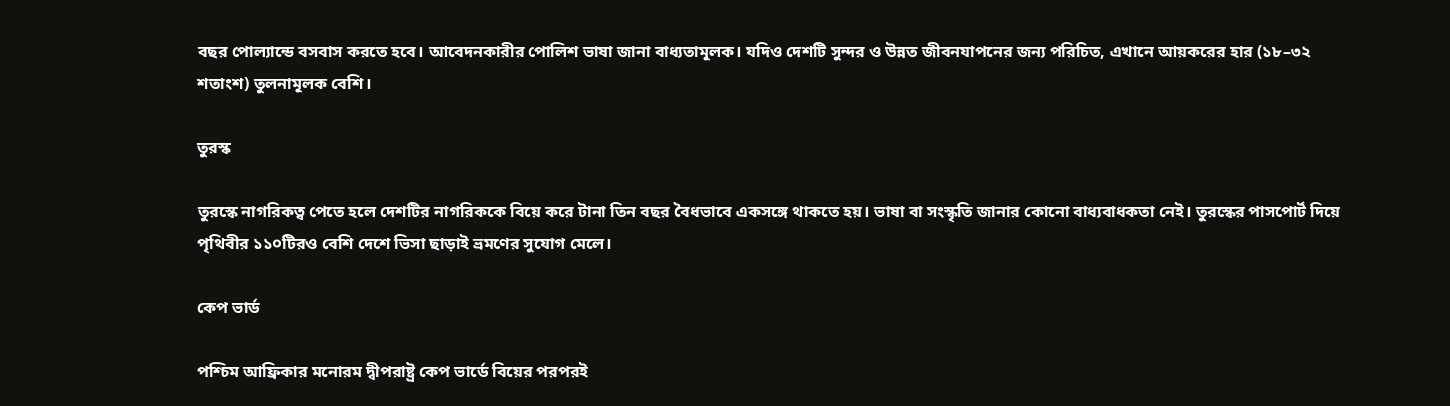বছর পোল্যান্ডে বসবাস করতে হবে। আবেদনকারীর পোলিশ ভাষা জানা বাধ্যতামূলক। যদিও দেশটি সুন্দর ও উন্নত জীবনযাপনের জন্য পরিচিত, এখানে আয়করের হার (১৮–৩২ শতাংশ) তুলনামূলক বেশি।

তুরস্ক

তুরস্কে নাগরিকত্ব পেতে হলে দেশটির নাগরিককে বিয়ে করে টানা তিন বছর বৈধভাবে একসঙ্গে থাকতে হয়। ভাষা বা সংস্কৃতি জানার কোনো বাধ্যবাধকতা নেই। তুরস্কের পাসপোর্ট দিয়ে পৃথিবীর ১১০টিরও বেশি দেশে ভিসা ছাড়াই ভ্রমণের সুযোগ মেলে।

কেপ ভার্ড

পশ্চিম আফ্রিকার মনোরম দ্বীপরাষ্ট্র কেপ ভার্ডে বিয়ের পরপরই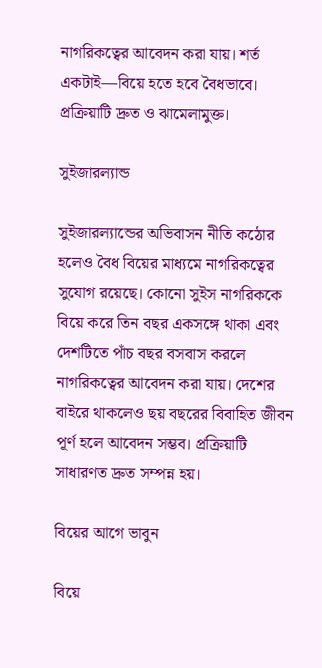নাগরিকত্বের আবেদন করা যায়। শর্ত একটাই—বিয়ে হতে হবে বৈধভাবে। প্রক্রিয়াটি দ্রুত ও ঝামেলামুক্ত।

সুইজারল্যান্ড

সুইজারল্যান্ডের অভিবাসন নীতি কঠোর হলেও বৈধ বিয়ের মাধ্যমে নাগরিকত্বের সুযোগ রয়েছে। কোনো সুইস নাগরিককে বিয়ে করে তিন বছর একসঙ্গে থাকা এবং দেশটিতে পাঁচ বছর বসবাস করলে নাগরিকত্বের আবেদন করা যায়। দেশের বাইরে থাকলেও ছয় বছরের বিবাহিত জীবন পূর্ণ হলে আবেদন সম্ভব। প্রক্রিয়াটি সাধারণত দ্রুত সম্পন্ন হয়।

বিয়ের আগে ভাবুন

বিয়ে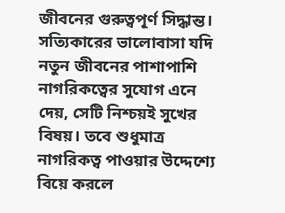জীবনের গুরুত্বপূর্ণ সিদ্ধান্ত। সত্যিকারের ভালোবাসা যদি নতুন জীবনের পাশাপাশি নাগরিকত্বের সুযোগ এনে দেয়, সেটি নিশ্চয়ই সুখের বিষয়। তবে শুধুমাত্র নাগরিকত্ব পাওয়ার উদ্দেশ্যে বিয়ে করলে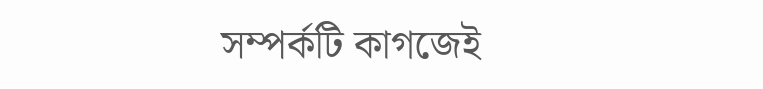সম্পর্কটি কাগজেই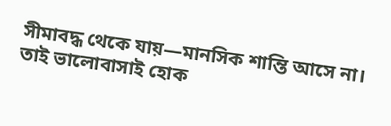সীমাবদ্ধ থেকে যায়—মানসিক শান্তি আসে না। তাই ভালোবাসাই হোক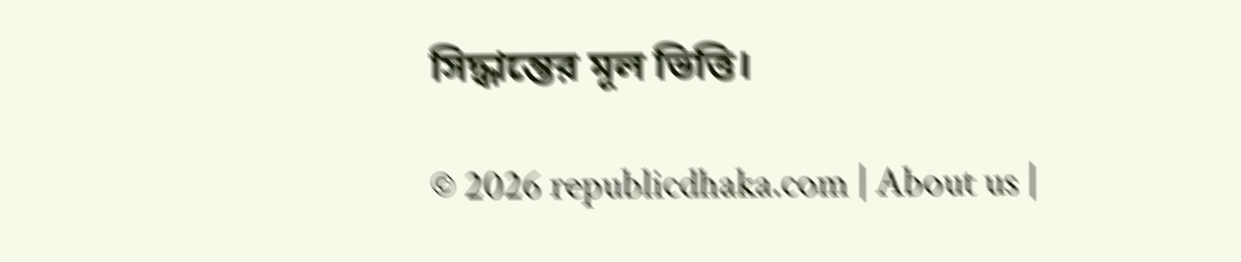সিদ্ধান্তের মূল ভিত্তি।

© 2026 republicdhaka.com | About us |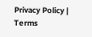Privacy Policy | Terms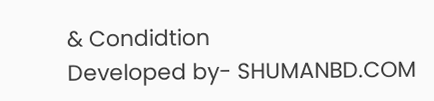& Condidtion
Developed by- SHUMANBD.COM